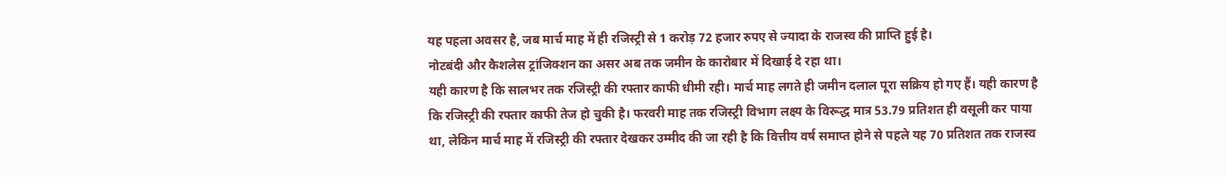यह पहला अवसर है, जब मार्च माह में ही रजिस्ट्री से 1 करोड़ 72 हजार रुपए से ज्यादा के राजस्व की प्राप्ति हुई है।
नोटबंदी और कैशलेस ट्रांजिक्शन का असर अब तक जमीन के कारोबार में दिखाई दे रहा था।
यही कारण है कि सालभर तक रजिस्ट्री की रफ्तार काफी धीमी रही। मार्च माह लगते ही जमीन दलाल पूरा सक्रिय हो गए हैं। यही कारण है कि रजिस्ट्री की रफ्तार काफी तेज हो चुकी है। फरवरी माह तक रजिस्ट्री विभाग लक्ष्य के विरूद्ध मात्र 53.79 प्रतिशत ही वसूली कर पाया था, लेकिन मार्च माह में रजिस्ट्री की रफ्तार देखकर उम्मीद की जा रही है कि वित्तीय वर्ष समाप्त होने से पहले यह 70 प्रतिशत तक राजस्व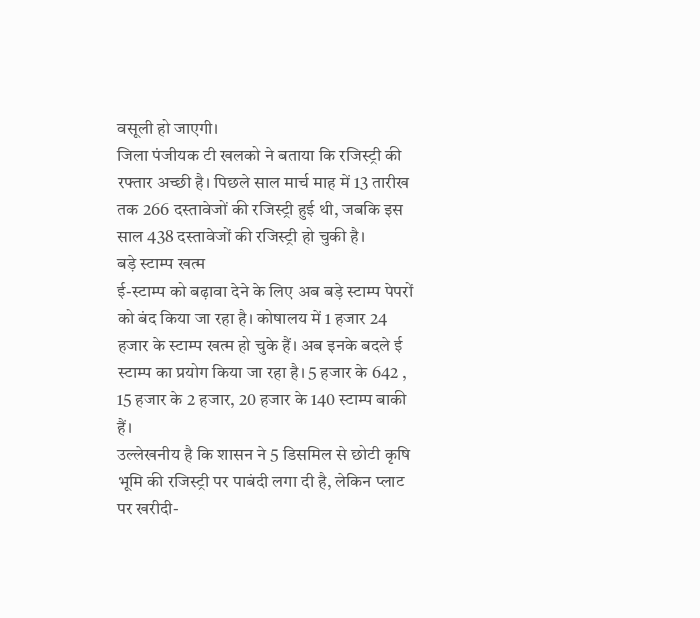वसूली हो जाएगी।
जिला पंजीयक टी खलको ने बताया कि रजिस्ट्री की रफ्तार अच्छी है। पिछले साल मार्च माह में 13 तारीख तक 266 दस्तावेजों की रजिस्ट्री हुई थी, जबकि इस साल 438 दस्तावेजों की रजिस्ट्री हो चुकी है।
बड़े स्टाम्प खत्म
ई-स्टाम्प को बढ़ावा देने के लिए अब बड़े स्टाम्प पेपरों को बंद किया जा रहा है। कोषालय में 1 हजार 24 हजार के स्टाम्प खत्म हो चुके हैं। अब इनके बदले ई स्टाम्प का प्रयोग किया जा रहा है। 5 हजार के 642 , 15 हजार के 2 हजार, 20 हजार के 140 स्टाम्प बाकी हैं।
उल्लेखनीय है कि शासन ने 5 डिसमिल से छोटी कृषि भूमि की रजिस्ट्री पर पाबंदी लगा दी है, लेकिन प्लाट पर खरीदी-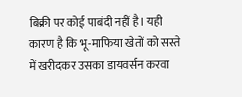बिक्री पर कोई पाबंदी नहीं है। यही कारण है कि भू-माफिया खेतों को सस्ते में खरीदकर उसका डायवर्सन करवा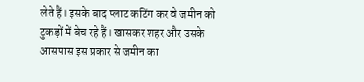लेते हैं। इसके बाद प्लाट कटिंग कर वे जमीन को टुकड़ों में बेच रहे हैं। खासकर शहर और उसके आसपास इस प्रकार से जमीन का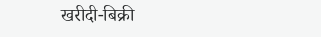खरीदी-बिक्री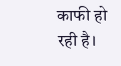काफी हो रही है।